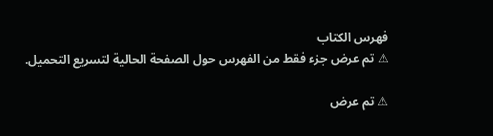فهرس الكتاب
⚠ تم عرض جزء فقط من الفهرس حول الصفحة الحالية لتسريع التحميل.

⚠ تم عرض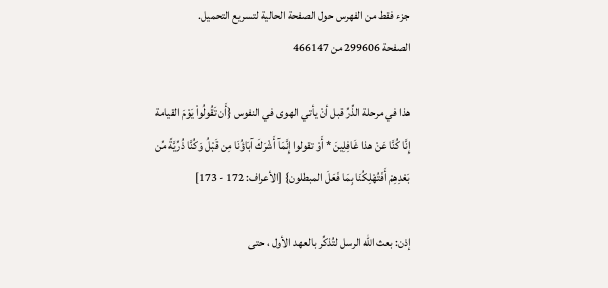جزء فقط من الفهرس حول الصفحة الحالية لتسريع التحميل.
الصفحة 299606 من 466147

هذا في مرحلة الذِّرِّ قبل أنْ يأتي الهوى في النفوس {أَن تَقُولُواْ يَوْمَ القيامة إِنَّا كُنَّا عَنْ هذا غَافِلِينَ * أَوْ تقولوا إِنَّمَآ أَشْرَكَ آبَاؤُنَا مِن قَبْلُ وَكُنَّا ذُرِّيَّةً مِّن بَعْدِهِمْ أَفَتُهْلِكُنَا بِمَا فَعَلَ المبطلون} [الأعراف: 172 - 173]

إذن: بعث الله الرسل لتُذكِّر بالعهد الأول ، حتى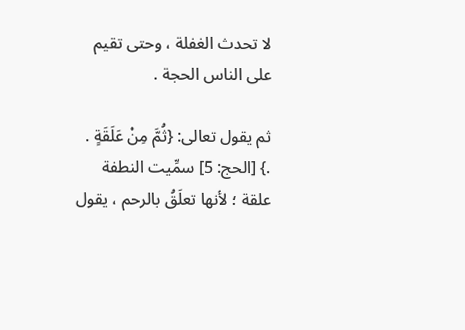لا تحدث الغفلة ، وحتى تقيم على الناس الحجة .

ثم يقول تعالى: {ثُمَّ مِنْ عَلَقَةٍ . .} [الحج: 5] سمِّيت النطفة علقة ؛ لأنها تعلَقُ بالرحم ، يقول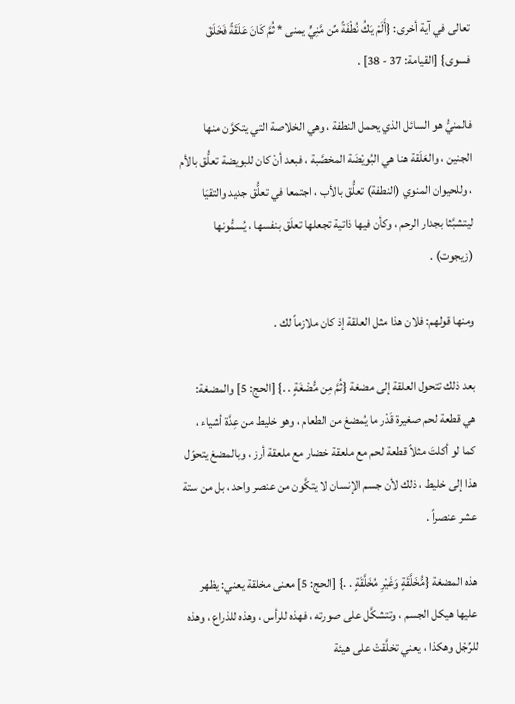تعالى في آية أخرى: {أَلَمْ يَكُ نُطْفَةً مِّن مَّنِيٍّ يمنى * ثُمَّ كَانَ عَلَقَةً فَخَلَقَ فسوى} [القيامة: 37 - 38] .

فالمنيُّ هو السائل الذي يحمل النطفة ، وهي الخلاصة التي يتكوَّن منها الجنين ، والعَلَقة هنا هي البُويْضَة المخصَّبة ، فبعد أنْ كان للبويضة تعلُّق بالأم ، وللحيوان المنوي (النطفة) تعلُّق بالأب ، اجتمعا في تعلُّق جديد والتقيَا ليتشبَّثا بجدار الرحم ، وكأن فيها ذاتية تجعلها تعلَق بنفسها ، يُسمُّونها (زيجوت) .

ومنها قولهم: فلان هذا مثل العلقة إذ كان ملازماً لك .

بعد ذلك تتحول العلقة إلى مضغة {ثُمَّ مِن مُّضْغَةٍ . .} [الحج: 5] والمضغة: هي قطعة لحم صغيرة قَدْر ما يُمضغ من الطعام ، وهو خليط من عِدَّة أشياء ، كما لو أكلتَ مثلاً قطعة لحم مع ملعقة خضار مع ملعقة أرز ، وبالمضغ يتحوّل هذا إلى خليط ، ذلك لأن جسم الإنسان لا يتكَّون من عنصر واحد ، بل من ستة عشر عنصراً .

هذه المضغة {مُّخَلَّقَةٍ وَغَيْرِ مُخَلَّقَةٍ . .} [الحج: 5] معنى مخلقة يعني: يظهر عليها هيكل الجسم ، وتتشكَّل على صورته ، فهذه للرأس ، وهذه للذراع ، وهذه للرِّجْل وهكذا ، يعني تخلَّقتْ على هيئة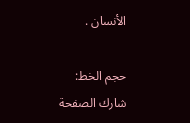الأنسان .

حجم الخط:
شارك الصفحة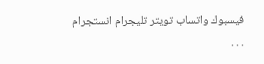فيسبوك واتساب تويتر تليجرام انستجرام
. . .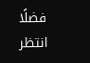فضلًا انتظر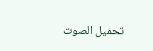تحميل الصوت